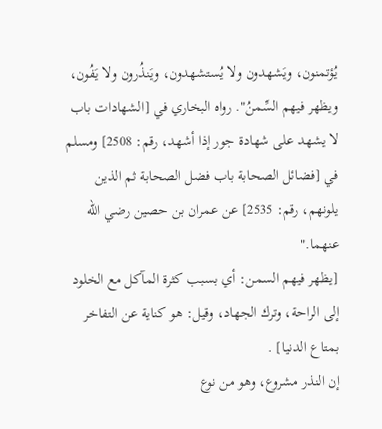يُؤتمنون، ويَشهدون ولا يُستشهدون، ويَنذُرون ولا يَفُون، ويظهر فيهم السِّمنُ". رواه البخاري في [الشهادات باب لا يشهد على شهادة جور إذا أشهد، رقم: 2508] ومسلم في [فضائل الصحابة باب فضل الصحابة ثم الذين يلونهم، رقم: 2535] عن عمران بن حصين رضي الله عنهما."
[يظهر فيهم السمن: أي بسبب كثرة المآكل مع الخلود إلى الراحة، وترك الجهاد، وقيل: هو كناية عن التفاخر بمتاع الدنيا] .
إن النذر مشروع، وهو من نوع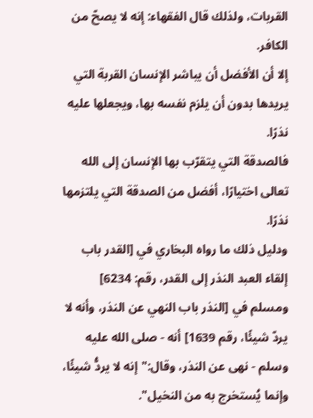القربات، ولذلك قال الفقهاء: إنه لا يصحّ من الكافر.
إلا أن الأفضل أن يباشر الإنسان القربة التي يريدها بدون أن يلزم نفسه بها، ويجعلها عليه نذرًا.
فالصدقة التي يتقرّب بها الإنسان إلى الله تعالى اختيارًا، أفضل من الصدقة التي يلتزمها نذرًا.
ودليل ذلك ما رواه البخاري في [القدر باب إلقاء العبد النذر إلى القدر، رقم: 6234] ومسلم في [النذر باب النهي عن النذر، وأنه لا يردّ شيئًا، رقم 1639] أنه - صلى الله عليه وسلم - نهى عن النذر، وقال:"إنه لا يردُّ شيئًا، وإنما يُستخرج به من النخيل".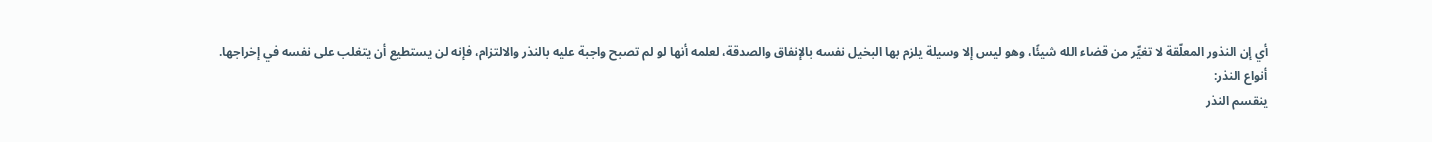أي إن النذور المعلّقة لا تغيِّر من قضاء الله شيئًا، وهو ليس إلا وسيلة يلزم بها البخيل نفسه بالإنفاق والصدقة، لعلمه أنها لو لم تصبح واجبة عليه بالنذر والالتزام، فإنه لن يستطيع أن يتغلب على نفسه في إخراجها.
أنواع النذر:
ينقسم النذر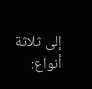إلى ثلاثة أنواع: